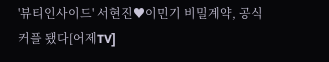'뷰티인사이드' 서현진♥이민기 비밀계약, 공식커플 됐다[어제TV]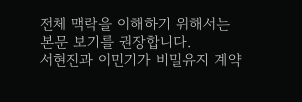전체 맥락을 이해하기 위해서는 본문 보기를 권장합니다.
서현진과 이민기가 비밀유지 계약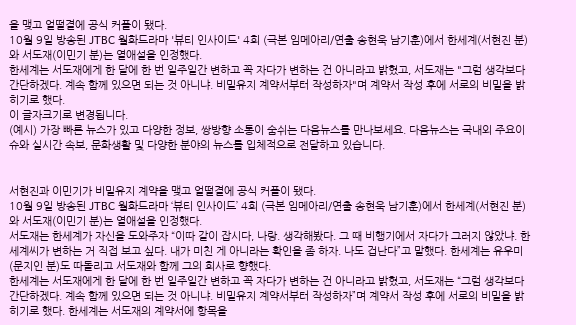을 맺고 얼떨결에 공식 커플이 됐다.
10월 9일 방송된 JTBC 월화드라마 '뷰티 인사이드' 4회 (극본 임메아리/연출 송현욱 남기훈)에서 한세계(서현진 분)와 서도재(이민기 분)는 열애설을 인정했다.
한세계는 서도재에게 한 달에 한 번 일주일간 변하고 꼭 자다가 변하는 건 아니라고 밝혔고, 서도재는 "그럼 생각보다 간단하겠다. 계속 함께 있으면 되는 것 아니냐. 비밀유지 계약서부터 작성하자"며 계약서 작성 후에 서로의 비밀을 밝히기로 했다.
이 글자크기로 변경됩니다.
(예시) 가장 빠른 뉴스가 있고 다양한 정보, 쌍방향 소통이 숨쉬는 다음뉴스를 만나보세요. 다음뉴스는 국내외 주요이슈와 실시간 속보, 문화생활 및 다양한 분야의 뉴스를 입체적으로 전달하고 있습니다.


서현진과 이민기가 비밀유지 계약을 맺고 얼떨결에 공식 커플이 됐다.
10월 9일 방송된 JTBC 월화드라마 ‘뷰티 인사이드’ 4회 (극본 임메아리/연출 송현욱 남기훈)에서 한세계(서현진 분)와 서도재(이민기 분)는 열애설을 인정했다.
서도재는 한세계가 자신을 도와주자 “이따 같이 잡시다, 나랑. 생각해봤다. 그 때 비행기에서 자다가 그러지 않았냐. 한세계씨가 변하는 거 직접 보고 싶다. 내가 미친 게 아니라는 확인을 좀 하자. 나도 겁난다”고 말했다. 한세계는 유우미(문지인 분)도 따돌리고 서도재와 함께 그의 회사로 향했다.
한세계는 서도재에게 한 달에 한 번 일주일간 변하고 꼭 자다가 변하는 건 아니라고 밝혔고, 서도재는 “그럼 생각보다 간단하겠다. 계속 함께 있으면 되는 것 아니냐. 비밀유지 계약서부터 작성하자”며 계약서 작성 후에 서로의 비밀을 밝히기로 했다. 한세계는 서도재의 계약서에 항목을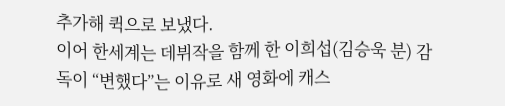추가해 퀵으로 보냈다.
이어 한세계는 데뷔작을 함께 한 이희섭(김승욱 분) 감독이 “변했다”는 이유로 새 영화에 캐스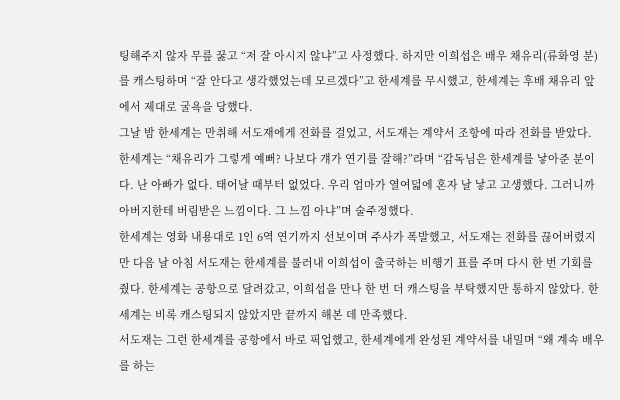팅해주지 않자 무릎 꿇고 “저 잘 아시지 않냐”고 사정했다. 하지만 이희섭은 배우 채유리(류화영 분)를 캐스팅하며 “잘 안다고 생각했었는데 모르겠다”고 한세계를 무시했고, 한세계는 후배 채유리 앞에서 제대로 굴욕을 당했다.
그날 밤 한세계는 만취해 서도재에게 전화를 걸었고, 서도재는 계약서 조항에 따라 전화를 받았다. 한세계는 “채유리가 그렇게 예뻐? 나보다 걔가 연기를 잘해?”라며 “감독님은 한세계를 낳아준 분이다. 난 아빠가 없다. 태어날 때부터 없었다. 우리 엄마가 열여덟에 혼자 날 낳고 고생했다. 그러니까 아버지한테 버림받은 느낌이다. 그 느낌 아냐”며 술주정했다.
한세계는 영화 내용대로 1인 6역 연기까지 선보이며 주사가 폭발했고, 서도재는 전화를 끊어버렸지만 다음 날 아침 서도재는 한세계를 불러내 이희섭이 출국하는 비행기 표를 주며 다시 한 번 기회를 줬다. 한세계는 공항으로 달려갔고, 이희섭을 만나 한 번 더 캐스팅을 부탁했지만 통하지 않았다. 한세계는 비록 캐스팅되지 않았지만 끝까지 해본 데 만족했다.
서도재는 그런 한세계를 공항에서 바로 픽업했고, 한세계에게 완성된 계약서를 내밀며 “왜 계속 배우를 하는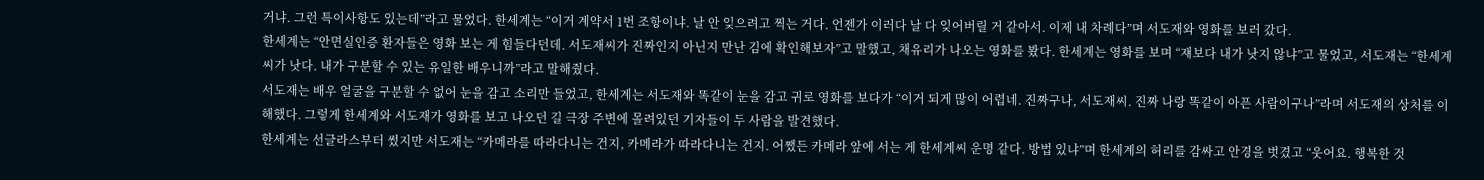거냐. 그런 특이사항도 있는데”라고 물었다. 한세계는 “이거 계약서 1번 조항이냐. 날 안 잊으려고 찍는 거다. 언젠가 이러다 날 다 잊어버릴 거 같아서. 이제 내 차례다”며 서도재와 영화를 보러 갔다.
한세계는 “안면실인증 환자들은 영화 보는 게 힘들다던데. 서도재씨가 진짜인지 아닌지 만난 김에 확인해보자”고 말했고, 채유리가 나오는 영화를 봤다. 한세계는 영화를 보며 “쟤보다 내가 낫지 않냐”고 물었고, 서도재는 “한세계씨가 낫다. 내가 구분할 수 있는 유일한 배우니까”라고 말해줬다.
서도재는 배우 얼굴을 구분할 수 없어 눈을 감고 소리만 들었고, 한세계는 서도재와 똑같이 눈을 감고 귀로 영화를 보다가 “이거 되게 많이 어렵네. 진짜구나, 서도재씨. 진짜 나랑 똑같이 아픈 사람이구나”라며 서도재의 상처를 이해했다. 그렇게 한세계와 서도재가 영화를 보고 나오던 길 극장 주변에 몰려있던 기자들이 두 사람을 발견했다.
한세계는 선글라스부터 썼지만 서도재는 “카메라를 따라다니는 건지, 카메라가 따라다니는 건지. 어쨌든 카메라 앞에 서는 게 한세계씨 운명 같다. 방법 있냐”며 한세계의 허리를 감싸고 안경을 벗겼고 “웃어요. 행복한 것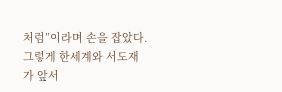처럼”이라며 손을 잡았다. 그렇게 한세계와 서도재가 앞서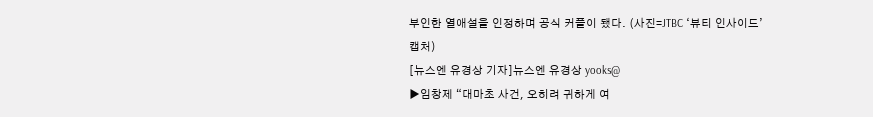부인한 열애설을 인정하며 공식 커플이 됐다. (사진=JTBC ‘뷰티 인사이드’ 캡처)
[뉴스엔 유경상 기자]뉴스엔 유경상 yooks@
▶임창제 “대마초 사건, 오히려 귀하게 여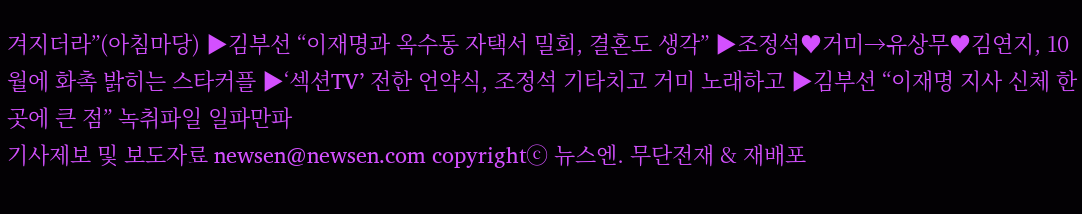겨지더라”(아침마당) ▶김부선 “이재명과 옥수동 자택서 밀회, 결혼도 생각” ▶조정석♥거미→유상무♥김연지, 10월에 화촉 밝히는 스타커플 ▶‘섹션TV’ 전한 언약식, 조정석 기타치고 거미 노래하고 ▶김부선 “이재명 지사 신체 한 곳에 큰 점” 녹취파일 일파만파
기사제보 및 보도자료 newsen@newsen.com copyrightⓒ 뉴스엔. 무단전재 & 재배포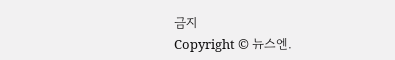금지
Copyright © 뉴스엔.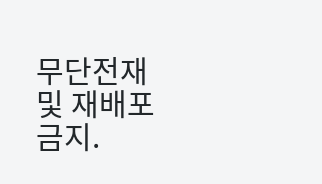무단전재 및 재배포 금지.